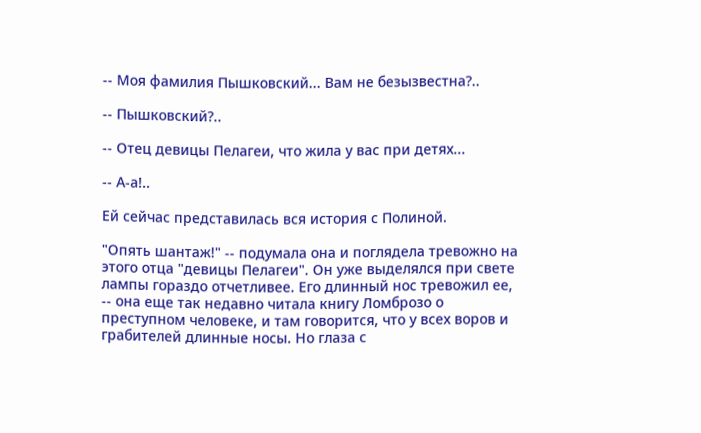-- Моя фамилия Пышковский... Вам не безызвестна?..

-- Пышковский?..

-- Отец девицы Пелагеи, что жила у вас при детях...

-- А-а!..

Ей сейчас представилась вся история с Полиной.

"Опять шантаж!" -- подумала она и поглядела тревожно на этого отца "девицы Пелагеи". Он уже выделялся при свете лампы гораздо отчетливее. Его длинный нос тревожил ее, -- она еще так недавно читала книгу Ломброзо о преступном человеке, и там говорится, что у всех воров и грабителей длинные носы. Но глаза с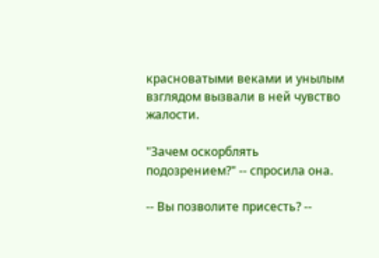красноватыми веками и унылым взглядом вызвали в ней чувство жалости.

"Зачем оскорблять подозрением?" -- спросила она.

-- Вы позволите присесть? --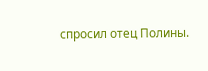спросил отец Полины.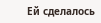Ей сделалось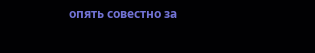опять совестно за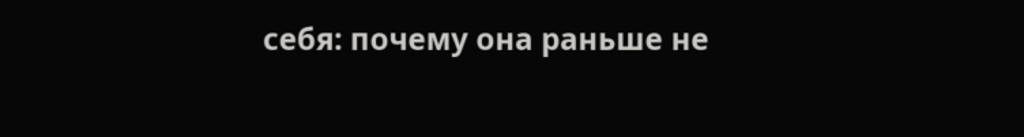себя: почему она раньше не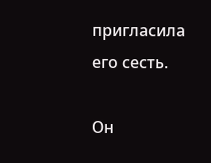пригласила его сесть.

Он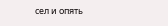сел и опять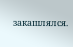закашлялся.